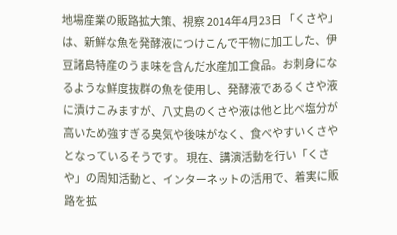地場産業の販路拡大策、視察 2014年4月23日 「くさや」は、新鮮な魚を発酵液につけこんで干物に加工した、伊豆諸島特産のうま味を含んだ水産加工食品。お刺身になるような鮮度抜群の魚を使用し、発酵液であるくさや液に漬けこみますが、八丈島のくさや液は他と比べ塩分が高いため強すぎる臭気や後味がなく、食べやすいくさやとなっているそうです。 現在、講演活動を行い「くさや」の周知活動と、インターネットの活用で、着実に販路を拡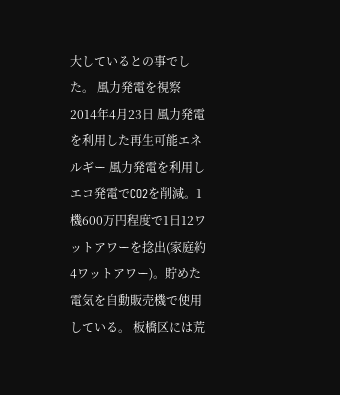大しているとの事でした。 風力発電を視察 2014年4月23日 風力発電を利用した再生可能エネルギー 風力発電を利用しエコ発電でCO2を削減。1機600万円程度で1日12ワットアワーを捻出(家庭約4ワットアワー)。貯めた電気を自動販売機で使用している。 板橋区には荒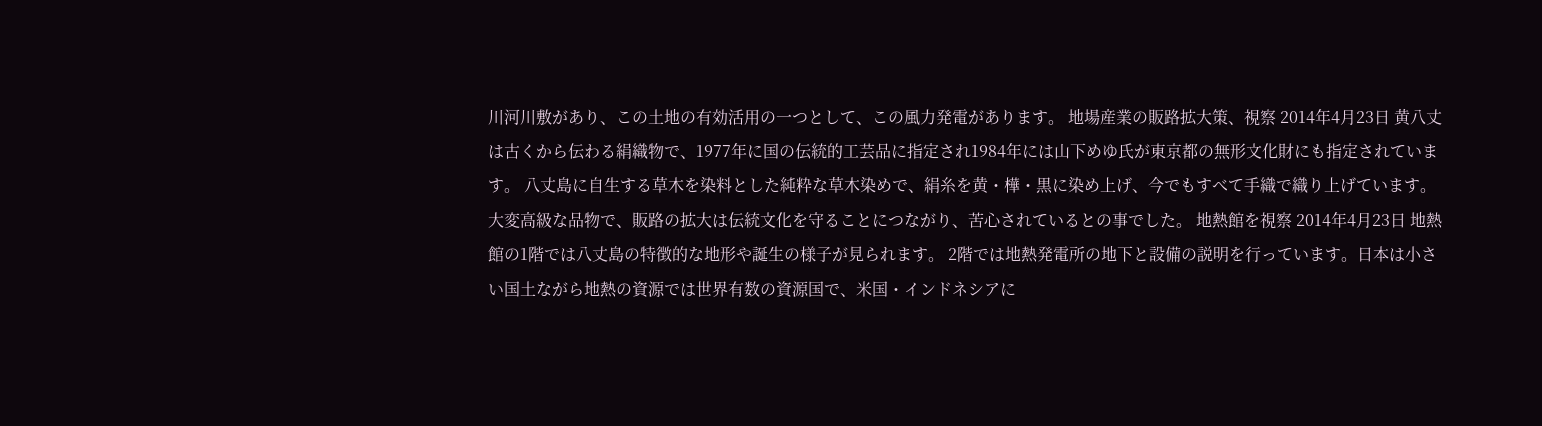川河川敷があり、この土地の有効活用の一つとして、この風力発電があります。 地場産業の販路拡大策、視察 2014年4月23日 黄八丈は古くから伝わる絹織物で、1977年に国の伝統的工芸品に指定され1984年には山下めゆ氏が東京都の無形文化財にも指定されています。 八丈島に自生する草木を染料とした純粋な草木染めで、絹糸を黄・樺・黒に染め上げ、今でもすべて手織で織り上げています。大変高級な品物で、販路の拡大は伝統文化を守ることにつながり、苦心されているとの事でした。 地熱館を視察 2014年4月23日 地熱館の1階では八丈島の特徴的な地形や誕生の様子が見られます。 2階では地熱発電所の地下と設備の説明を行っています。日本は小さい国土ながら地熱の資源では世界有数の資源国で、米国・インドネシアに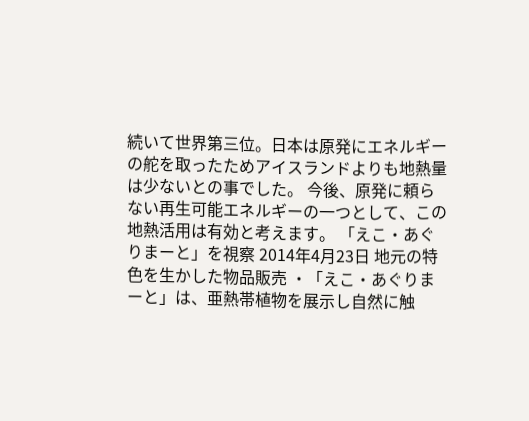続いて世界第三位。日本は原発にエネルギーの舵を取ったためアイスランドよりも地熱量は少ないとの事でした。 今後、原発に頼らない再生可能エネルギーの一つとして、この地熱活用は有効と考えます。 「えこ・あぐりまーと」を視察 2014年4月23日 地元の特色を生かした物品販売 ・「えこ・あぐりまーと」は、亜熱帯植物を展示し自然に触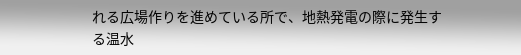れる広場作りを進めている所で、地熱発電の際に発生する温水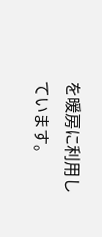を暖房に利用しています。